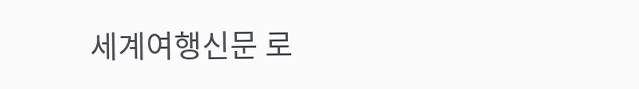세계여행신문 로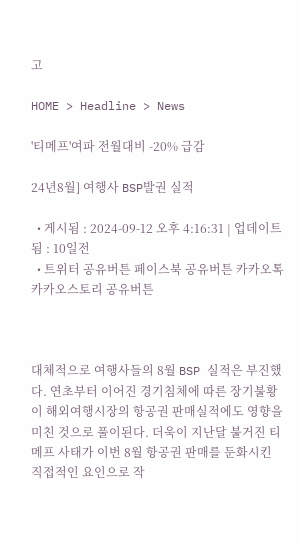고

HOME > Headline > News

'티메프'여파 전월대비 -20% 급감

24년8월] 여행사 BSP발권 실적

  • 게시됨 : 2024-09-12 오후 4:16:31 | 업데이트됨 : 10일전
  • 트위터 공유버튼 페이스북 공유버튼 카카오톡 카카오스토리 공유버튼



대체적으로 여행사들의 8월 BSP 실적은 부진했다. 연초부터 이어진 경기침체에 따른 장기불황이 해외여행시장의 항공권 판매실적에도 영향을 미친 것으로 풀이된다. 더욱이 지난달 불거진 티메프 사태가 이번 8월 항공권 판매를 둔화시킨 직접적인 요인으로 작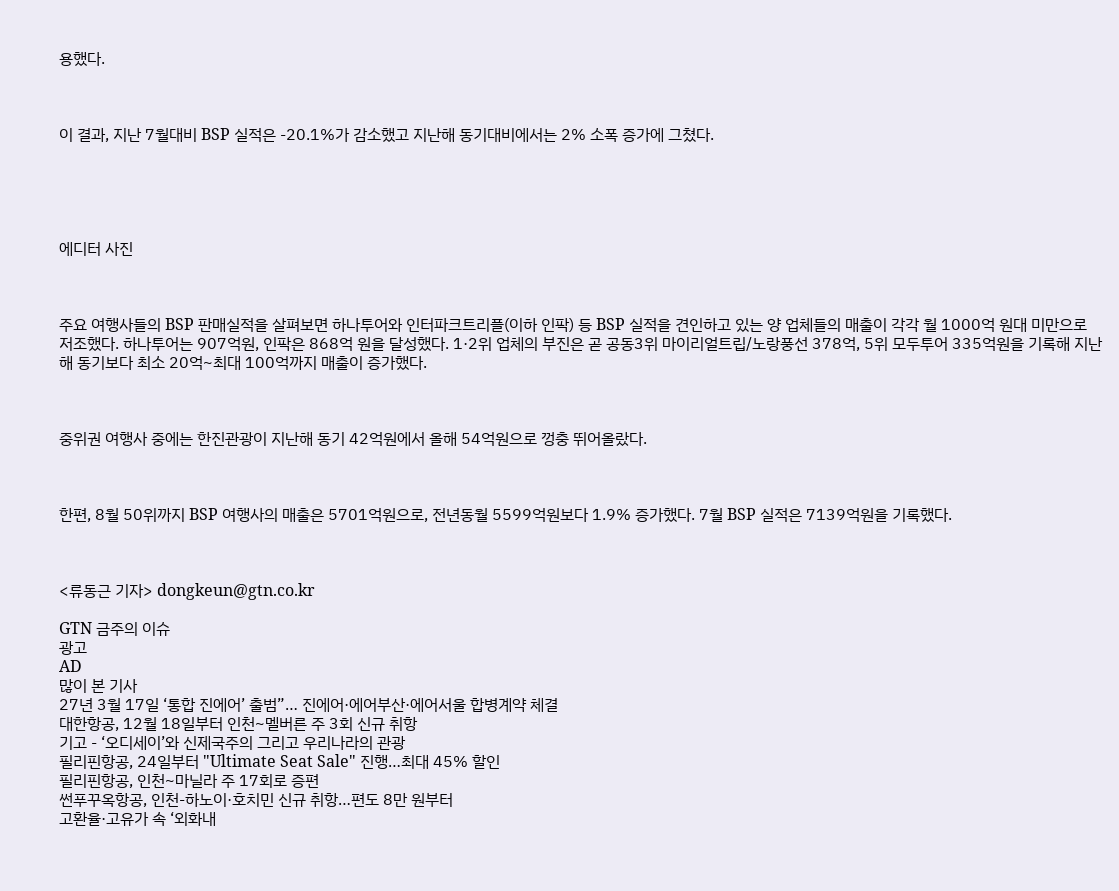용했다.



이 결과, 지난 7월대비 BSP 실적은 -20.1%가 감소했고 지난해 동기대비에서는 2% 소폭 증가에 그쳤다.





에디터 사진



주요 여행사들의 BSP 판매실적을 살펴보면 하나투어와 인터파크트리플(이하 인팍) 등 BSP 실적을 견인하고 있는 양 업체들의 매출이 각각 월 1000억 원대 미만으로 저조했다. 하나투어는 907억원, 인팍은 868억 원을 달성했다. 1·2위 업체의 부진은 곧 공동3위 마이리얼트립/노랑풍선 378억, 5위 모두투어 335억원을 기록해 지난해 동기보다 최소 20억~최대 100억까지 매출이 증가했다.



중위권 여행사 중에는 한진관광이 지난해 동기 42억원에서 올해 54억원으로 껑충 뛰어올랐다.



한편, 8월 50위까지 BSP 여행사의 매출은 5701억원으로, 전년동월 5599억원보다 1.9% 증가했다. 7월 BSP 실적은 7139억원을 기록했다.



<류동근 기자> dongkeun@gtn.co.kr

GTN 금주의 이슈
광고
AD
많이 본 기사
27년 3월 17일 ‘통합 진에어’ 출범”… 진에어·에어부산·에어서울 합병계약 체결
대한항공, 12월 18일부터 인천~멜버른 주 3회 신규 취항
기고 - ‘오디세이’와 신제국주의 그리고 우리나라의 관광
필리핀항공, 24일부터 "Ultimate Seat Sale" 진행…최대 45% 할인
필리핀항공, 인천~마닐라 주 17회로 증편
썬푸꾸옥항공, 인천-하노이·호치민 신규 취항…편도 8만 원부터
고환율·고유가 속 ‘외화내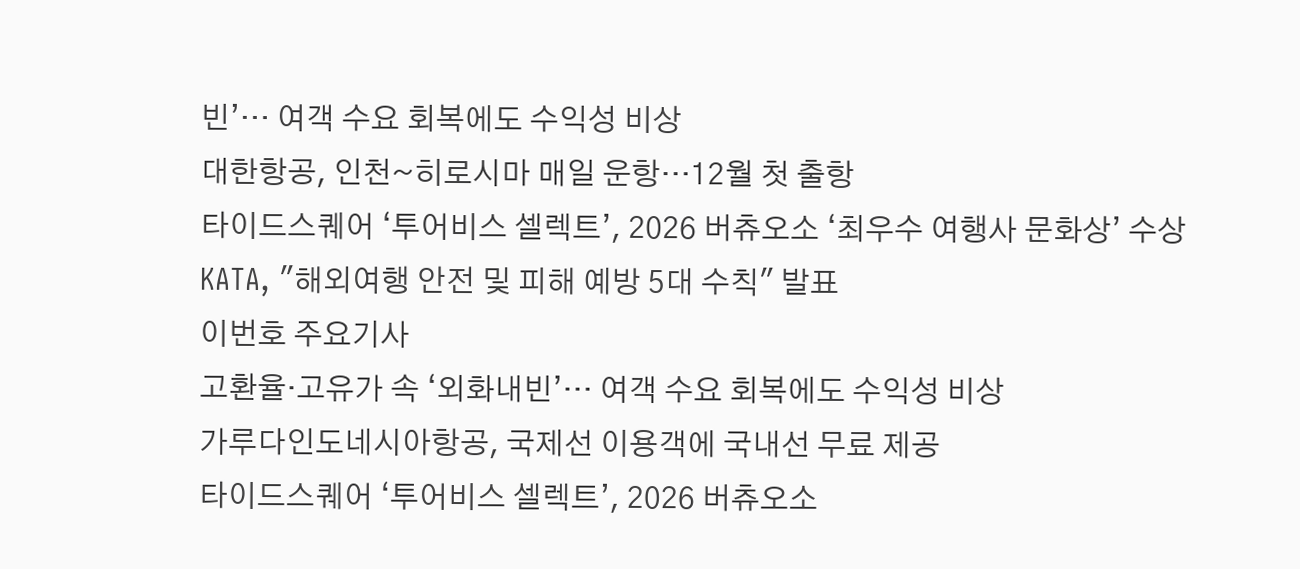빈’… 여객 수요 회복에도 수익성 비상
대한항공, 인천~히로시마 매일 운항…12월 첫 출항
타이드스퀘어 ‘투어비스 셀렉트’, 2026 버츄오소 ‘최우수 여행사 문화상’ 수상
KATA, "해외여행 안전 및 피해 예방 5대 수칙" 발표
이번호 주요기사
고환율·고유가 속 ‘외화내빈’… 여객 수요 회복에도 수익성 비상
가루다인도네시아항공, 국제선 이용객에 국내선 무료 제공
타이드스퀘어 ‘투어비스 셀렉트’, 2026 버츄오소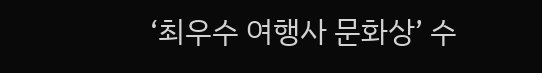‘최우수 여행사 문화상’ 수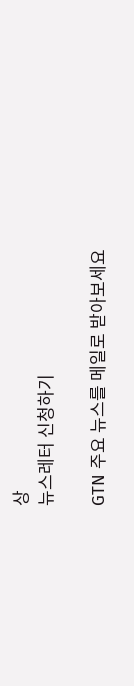상
뉴스레터 신청하기

GTN 주요 뉴스를 메일로 받아보세요